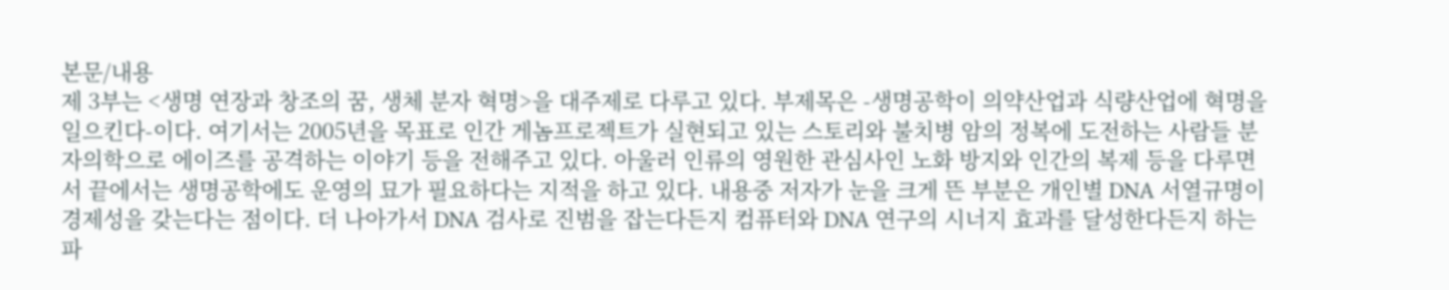본문/내용
제 3부는 <생명 연장과 창조의 꿈, 생체 분자 혁명>을 대주제로 다루고 있다. 부제목은 -생명공학이 의약산업과 식량산업에 혁명을 일으킨다-이다. 여기서는 2005년을 목표로 인간 게놈프로젝트가 실현되고 있는 스토리와 불치병 암의 정복에 도전하는 사람들 분자의학으로 에이즈를 공격하는 이야기 등을 전해주고 있다. 아울러 인류의 영원한 관심사인 노화 방지와 인간의 복제 등을 다루면서 끝에서는 생명공학에도 운영의 묘가 필요하다는 지적을 하고 있다. 내용중 저자가 눈을 크게 뜬 부분은 개인별 DNA 서열규명이 경제성을 갖는다는 점이다. 더 나아가서 DNA 검사로 진범을 잡는다든지 컴퓨터와 DNA 연구의 시너지 효과를 달성한다든지 하는 파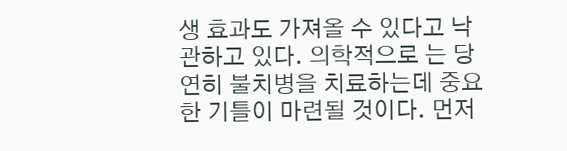생 효과도 가져올 수 있다고 낙관하고 있다. 의학적으로 는 당연히 불치병을 치료하는데 중요한 기틀이 마련될 것이다. 먼저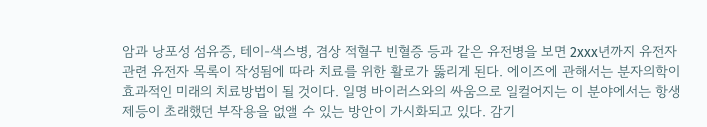암과 낭포성 섬유증, 테이-색스병, 겸상 적혈구 빈혈증 등과 같은 유전병을 보면 2xxx년까지 유전자 관련 유전자 목록이 작성됨에 따라 치료를 위한 활로가 뚫리게 된다. 에이즈에 관해서는 분자의학이 효과적인 미래의 치료방법이 될 것이다. 일명 바이러스와의 싸움으로 일컬어지는 이 분야에서는 항생제등이 초래했던 부작용을 없앨 수 있는 방안이 가시화되고 있다. 감기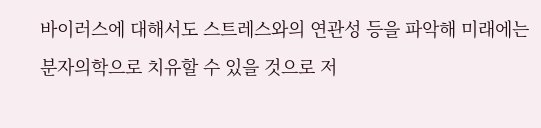바이러스에 대해서도 스트레스와의 연관성 등을 파악해 미래에는 분자의학으로 치유할 수 있을 것으로 저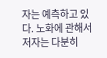자는 예측하고 있다. 노화에 관해서 저자는 다분히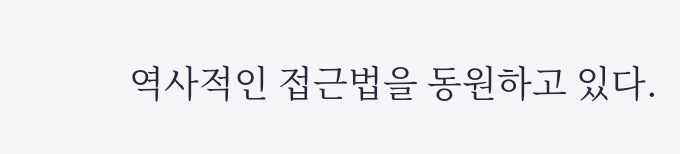역사적인 접근법을 동원하고 있다.